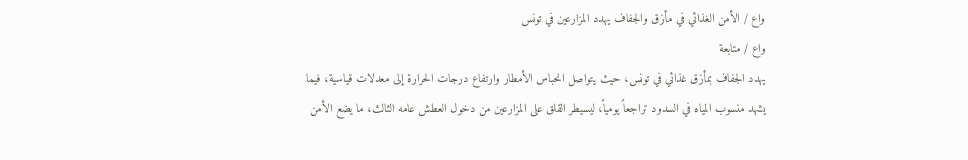واع / الأمن الغذائي في مأزق والجفاف يهدد المزارعين في تونس
واع / متابعة
يهدد الجفاف بمأزق غذائي في تونس، حيث يتواصل انحباس الأمطار وارتفاع درجات الحرارة إلى معدلات قياسية، فيما يشهد منسوب المياه في السدود تراجعاً يومياً، ليسيطر القلق على المزارعين من دخول العطش عامه الثالث، ما يضع الأمن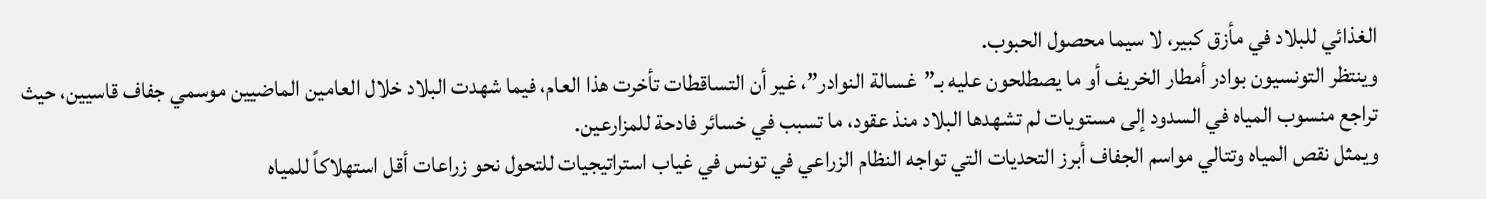الغذائي للبلاد في مأزق كبير، لا سيما محصول الحبوب.
وينتظر التونسيون بوادر أمطار الخريف أو ما يصطلحون عليه بـ”غسالة النوادر”، غير أن التساقطات تأخرت هذا العام، فيما شهدت البلاد خلال العامين الماضيين موسمي جفاف قاسيين، حيث تراجع منسوب المياه في السدود إلى مستويات لم تشهدها البلاد منذ عقود، ما تسبب في خسائر فادحة للمزارعين.
ويمثل نقص المياه وتتالي مواسم الجفاف أبرز التحديات التي تواجه النظام الزراعي في تونس في غياب استراتيجيات للتحول نحو زراعات أقل استهلاكاً للمياه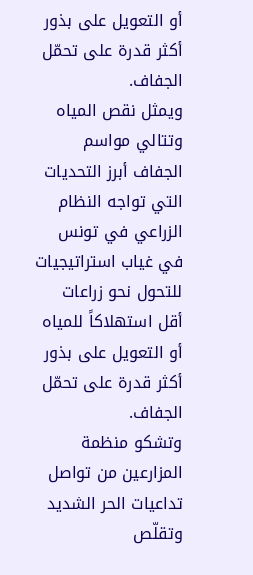أو التعويل على بذور أكثر قدرة على تحمّل الجفاف.
ويمثل نقص المياه وتتالي مواسم الجفاف أبرز التحديات التي تواجه النظام الزراعي في تونس في غياب استراتيجيات للتحول نحو زراعات أقل استهلاكاً للمياه أو التعويل على بذور أكثر قدرة على تحمّل الجفاف.
وتشكو منظمة المزارعين من تواصل تداعيات الحر الشديد وتقلّص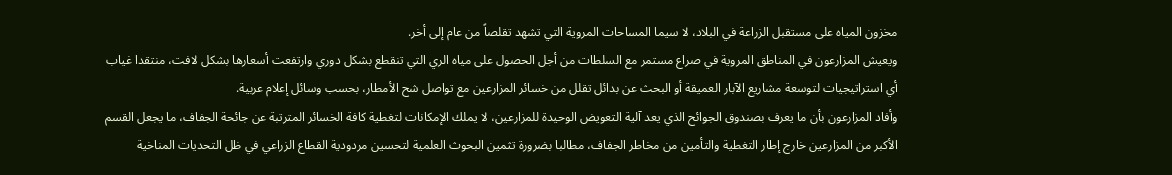مخزون المياه على مستقبل الزراعة في البلاد، لا سيما المساحات المروية التي تشهد تقلصاً من عام إلى أخر.
ويعيش المزارعون في المناطق المروية في صراع مستمر مع السلطات من أجل الحصول على مياه الري التي تنقطع بشكل دوري وارتفعت أسعارها بشكل لافت، منتقدا غياب أي استراتيجيات لتوسعة مشاريع الآبار العميقة أو البحث عن بدائل تقلل من خسائر المزارعين مع تواصل شح الأمطار، بحسب وسائل إعلام عربية.
وأفاد المزارعون بأن ما يعرف بصندوق الجوائح الذي يعد آلية التعويض الوحيدة للمزارعين، لا يملك الإمكانات لتغطية كافة الخسائر المترتبة عن جائحة الجفاف، ما يجعل القسم الأكبر من المزارعين خارج إطار التغطية والتأمين من مخاطر الجفاف، مطالبا بضرورة تثمين البحوث العلمية لتحسين مردودية القطاع الزراعي في ظل التحديات المناخية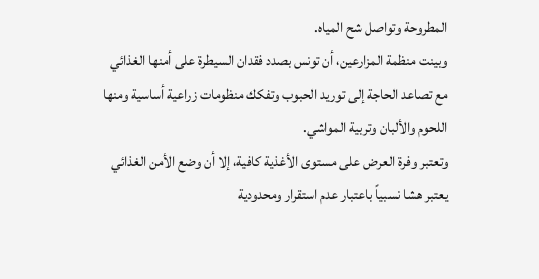المطروحة وتواصل شح المياه.
وبينت منظمة المزارعين، أن تونس بصدد فقدان السيطرة على أمنها الغذائي مع تصاعد الحاجة إلى توريد الحبوب وتفكك منظومات زراعية أساسية ومنها اللحوم والألبان وتربية المواشي.
وتعتبر وفرة العرض على مستوى الأغذية كافية، إلا أن وضع الأمن الغذائي يعتبر هشا نسبياً باعتبار عدم استقرار ومحدودية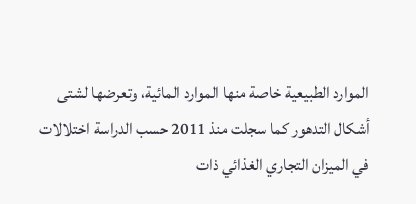الموارد الطبيعية خاصة منها الموارد المائية، وتعرضها لشتى أشكال التدهور كما سجلت منذ 2011 حسب الدراسة اختلالات في الميزان التجاري الغذائي ذات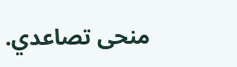منحى تصاعدي.